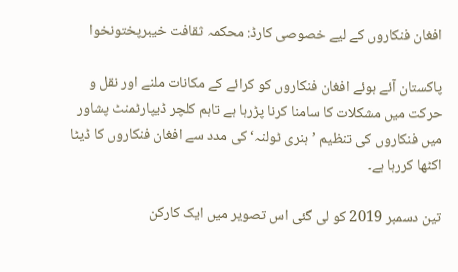افغان فنکاروں کے لیے خصوصی کارڈ: محکمہ ثقافت خیبرپختونخوا

پاکستان آئے ہوئے افغان فنکاروں کو کرائے کے مکانات ملنے اور نقل و حرکت میں مشکلات کا سامنا کرنا پڑرہا ہے تاہم کلچر ڈیپارٹمنٹ پشاور میں فنکاروں کی تنظیم ’ہنری ٹولنہ‘ کی مدد سے افغان فنکاروں کا ڈیٹا اکٹھا کررہا ہے۔

تین دسمبر 2019 کو لی گئی اس تصویر میں ایک کارکن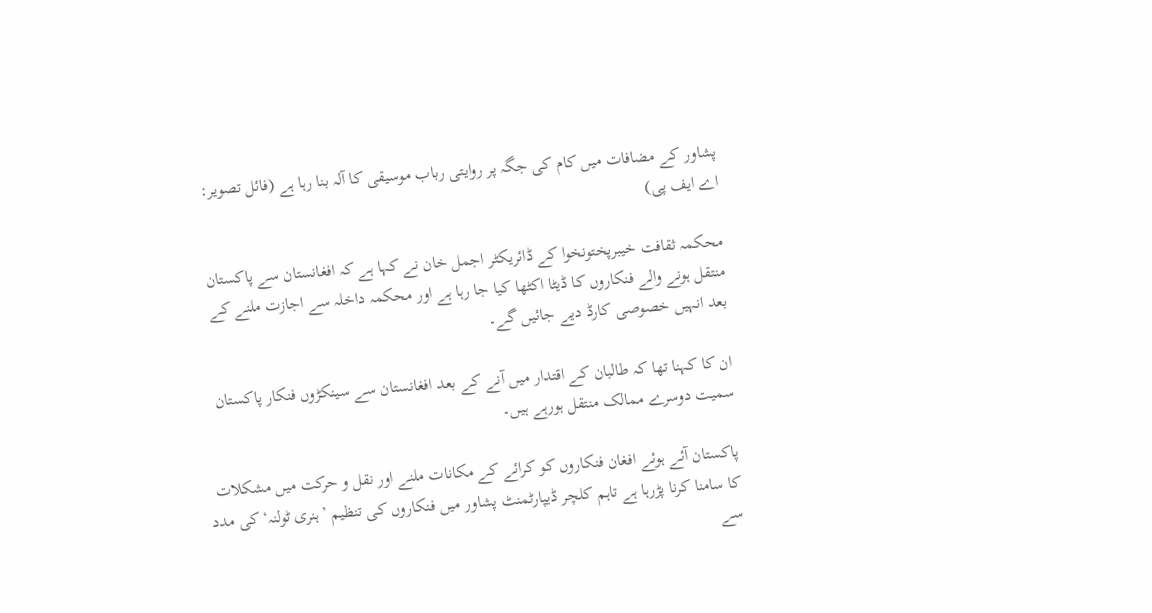پشاور کے مضافات میں کام کی جگہ پر روایتی رباب موسیقی کا آلہ بنا رہا ہے (فائل تصویر: اے ایف پی)

محکمہ ثقافت خیبرپختونخوا کے ڈائریکٹر اجمل خان نے کہا ہے کہ افغانستان سے پاکستان منتقل ہونے والے فنکاروں کا ڈیٹا اکٹھا کیا جا رہا ہے اور محکمہ داخلہ سے اجازت ملنے کے بعد انہیں خصوصی کارڈ دیے جائیں گے۔

ان کا کہنا تھا کہ طالبان کے اقتدار میں آنے کے بعد افغانستان سے سینکڑوں فنکار پاکستان سمیت دوسرے ممالک منتقل ہورہے ہیں۔

پاکستان آئے ہوئے افغان فنکاروں کو کرائے کے مکانات ملنے اور نقل و حرکت میں مشکلات کا سامنا کرنا پڑرہا ہے تاہم کلچر ڈیپارٹمنٹ پشاور میں فنکاروں کی تنظیم ’ہنری ٹولنہ‘ کی مدد سے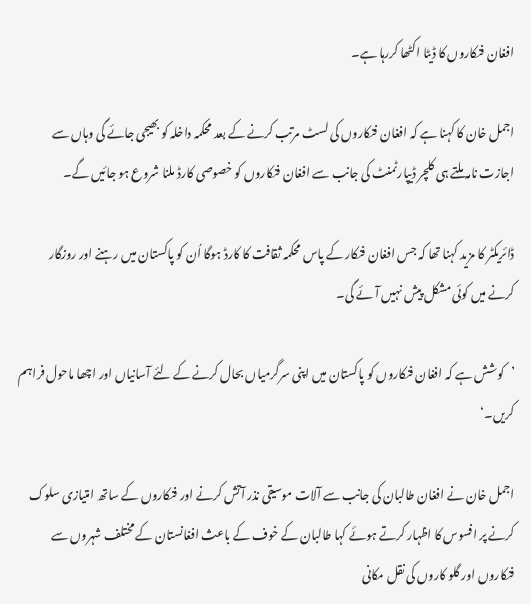افغان فنکاروں کا ڈیٹا اکٹھا کررہا ہے۔

اجمل خان کا کہنا ہے کہ افغان فنکاروں کی لسٹ مرتب کرنے کے بعد محکمہ داخلہ کو بھیجی جائے گی وہاں سے اجازت نامہ ملتے ہی کلچر ڈیپارٹمنٹ کی جانب سے افغان فنکاروں کو خصوصی کارڈ ملنا شروع ہو جائیں گے۔

ڈائریکٹر کا مزید کہنا تھا کہ جس افغان فنکار کے پاس محکمہ ثقافت کا کارڈ ہوگا اُن کو پاکستان میں رہنے اور روزگار کرنے میں کوئی مشکل پیش نہیں آئے گی۔

’کوشش ہے کہ افغان فنکاروں کو پاکستان میں اپنی سرگرمیاں بحال کرنے کے لئے آسانیاں اور اچھا ماحول فراہم کریں۔‘

اجمل خان نے افغان طالبان کی جانب سے آلات موسیقی نذر آتش کرنے اور فنکاروں کے ساتھ امتیازی سلوک کرنے پر افسوس کا اظہار کرتے ہوئے کہا طالبان کے خوف کے باعث افغانستان کے مختلف شہروں سے فنکاروں اور گلو کاروں کی نقل مکانی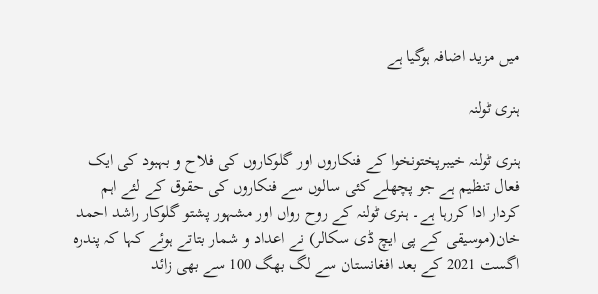میں مزید اضافہ ہوگیا ہے

ہنری ٹولنہ

ہنری ٹولنہ خیبرپختونخوا کے فنکاروں اور گلوکاروں کی فلاح و بہبود کی ایک فعال تنظیم ہے جو پچھلے کئی سالوں سے فنکاروں کی حقوق کے لئے اہم کردار ادا کررہا ہے۔ ہنری ٹولنہ کے روح رواں اور مشہور پشتو گلوکار راشد احمد خان(موسیقی کے پی ایچ ڈی سکالر) نے اعداد و شمار بتاتے ہوئے کہا کہ پندرہ اگست 2021 کے بعد افغانستان سے لگ بھگ 100 سے بھی زائد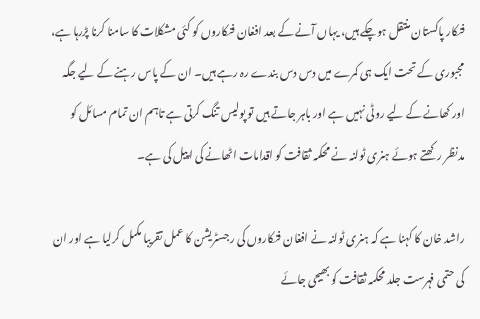فنکار پاکستان منتقل ہوچکے ہیں، یہاں آنے کے بعد افغان فنکاروں کو کئی مشکلات کا سامنا کرنا پڑرہا ہے، مجبوری کے تحت ایک ہی کمرے میں دس دس بندے رہ رہے ہیں۔ ان کے پاس رہنے کے لیے جگہ اور کھانے کے لیے روٹی نہیں ہے اور باہر جاتے ہیں تو پولیس تنگ کرتی ہے تاہم ان تمام مسائل کو مدنظر رکھتے ہوئے ہنری ٹولنہ نے محکمہ ثقافت کو اقدامات اٹھانے کی اپیل کی ہے۔

راشد خان کا کہنا ہے کہ ہنری ٹولنہ نے افغان فنکاروں کی رجسٹریشن کا عمل تقریبا مکمل کرلیا ہے اور ان کی حتمی فہرست جلد محکمہ ثقافت کو بھیجی جائے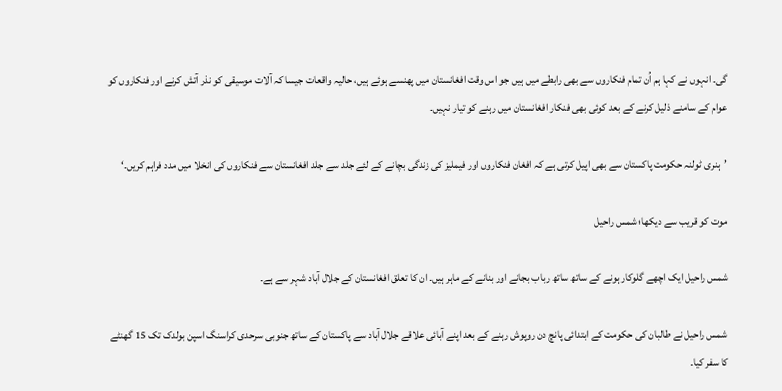گی۔ انہوں نے کہا ہم اُن تمام فنکاروں سے بھی رابطے میں ہیں جو اس وقت افغانستان میں پھنسے ہوئے ہیں، حالیہ واقعات جیسا کہ آلات موسیقی کو نذر آتش کرنے اور فنکاروں کو عوام کے سامنے ذلیل کرنے کے بعد کوئی بھی فنکار افغانستان میں رہنے کو تیار نہیں۔

’ہنری ٹولنہ حکومت پاکستان سے بھی اپیل کرتی ہے کہ افغان فنکاروں اور فیملیز کی زندگی بچانے کے لئے جلد سے جلد افغانستان سے فنکاروں کی انخلا میں مدد فراہم کریں۔‘

موت کو قریب سے دیکھا؛ شمس راحیل

شمس راحیل ایک اچھے گلوکار ہونے کے ساتھ ساتھ رباب بجانے اور بنانے کے ماہر ہیں۔ ان کا تعلق افغانستان کے جلال آباد شہر سے ہے۔

شمس راحیل نے طالبان کی حکومت کے ابتدائی پانچ دن روپوش رہنے کے بعد اپنے آبائی علاقے جلال آباد سے پاکستان کے ساتھ جنوبی سرحدی کراسنگ اسپن بولدک تک 15 گھنٹے کا سفر کیا۔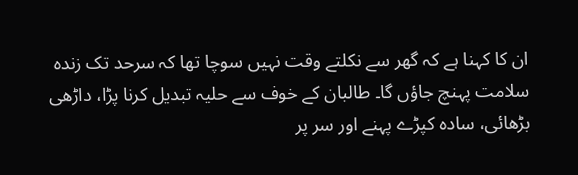ان کا کہنا ہے کہ گھر سے نکلتے وقت نہیں سوچا تھا کہ سرحد تک زندہ سلامت پہنچ جاؤں گا۔ طالبان کے خوف سے حلیہ تبدیل کرنا پڑا، داڑھی بڑھائی، سادہ کپڑے پہنے اور سر پر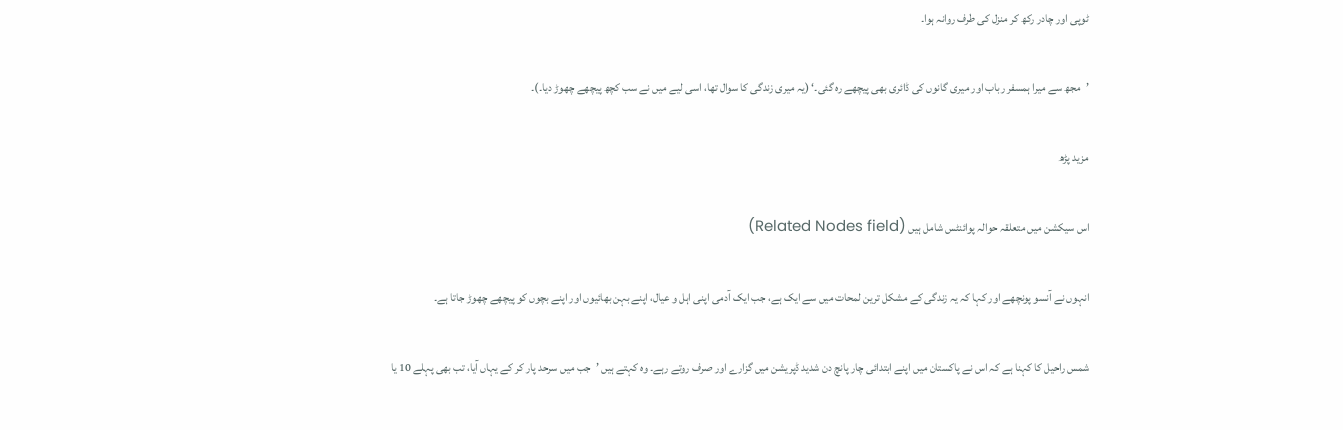ٹوپی اور چادر رکھ کر منزل کی طرف روانہ ہوا۔

’مجھ سے میرا ہمسفر رباب اور میری گانوں کی ڈائری بھی پیچھے رہ گئی۔‘ (یہ میری زندگی کا سوال تھا، اسی لیے میں نے سب کچھ پیچھے چھوڑ دیا۔)۔

مزید پڑھ

اس سیکشن میں متعلقہ حوالہ پوائنٹس شامل ہیں (Related Nodes field)

انہوں نے آنسو پونچھے اور کہا کہ یہ زندگی کے مشکل ترین لمحات میں سے ایک ہے، جب ایک آدمی اپنی اہل و عیال، اپنے بہن بھائیوں اور اپنے بچوں کو پیچھے چھوڑ جاتا ہے۔

شمس راحیل کا کہنا ہے کہ اس نے پاکستان میں اپنے ابتدائی چار پانچ دن شدید ڈپریشن میں گزارے اور صرف روتے رہے۔ وہ کہتے ہیں ’جب میں سرحد پار کر کے یہاں آیا، تب بھی پہلے 10 یا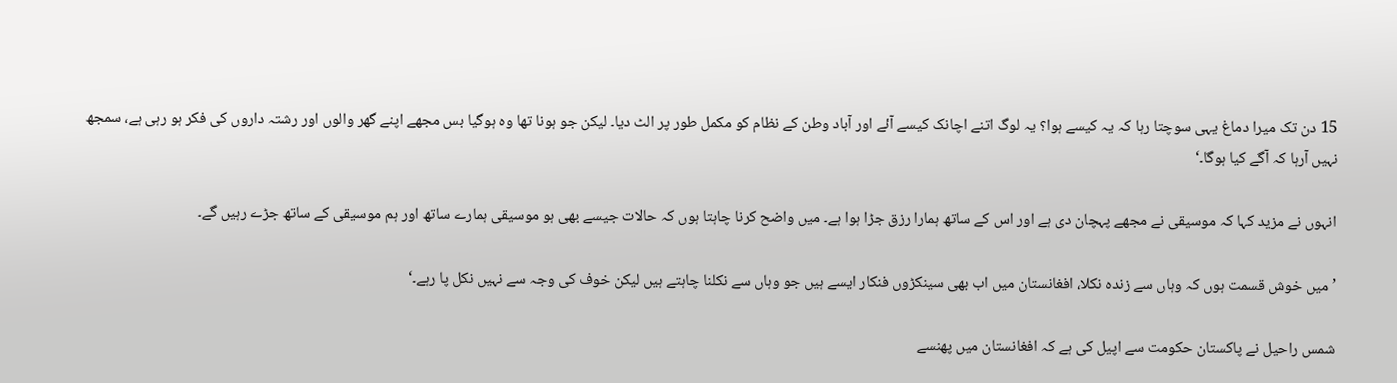15 دن تک میرا دماغ یہی سوچتا رہا کہ یہ کیسے ہوا؟ یہ لوگ اتنے اچانک کیسے آئے اور آباد وطن کے نظام کو مکمل طور پر الٹ دیا۔ لیکن جو ہونا تھا وہ ہوگیا بس مجھے اپنے گھر والوں اور رشتہ داروں کی فکر ہو رہی ہے، سمجھ نہیں آرہا کہ آگے کیا ہوگا۔‘

انہوں نے مزید کہا کہ موسیقی نے مجھے پہچان دی ہے اور اس کے ساتھ ہمارا رزق جڑا ہوا ہے۔ میں واضح کرنا چاہتا ہوں کہ حالات جیسے بھی ہو موسیقی ہمارے ساتھ اور ہم موسیقی کے ساتھ جڑے رہیں گے۔

’میں خوش قسمت ہوں کہ وہاں سے زندہ نکلا، افغانستان میں اب بھی سینکڑوں فنکار ایسے ہیں جو وہاں سے نکلنا چاہتے ہیں لیکن خوف کی وجہ سے نہیں نکل پا رہے۔‘

شمس راحیل نے پاکستان حکومت سے اپیل کی ہے کہ افغانستان میں پھنسے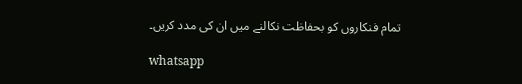تمام فنکاروں کو بحفاظت نکالنے میں ان کی مدد کریں۔

whatsapp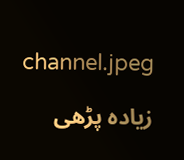channel.jpeg

زیادہ پڑھی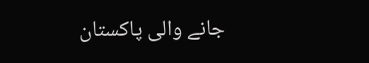جانے والی پاکستان